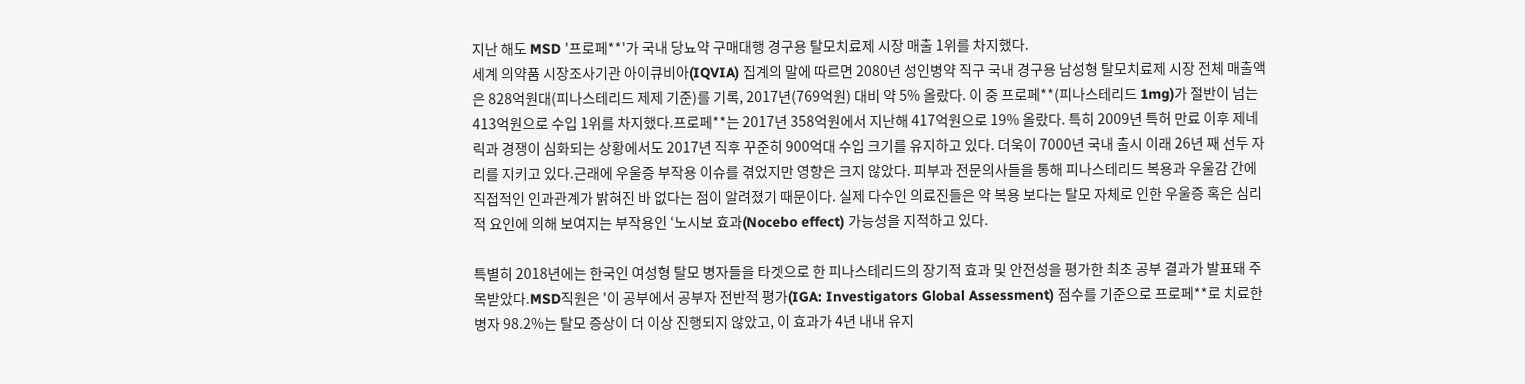지난 해도 MSD '프로페**'가 국내 당뇨약 구매대행 경구용 탈모치료제 시장 매출 1위를 차지했다.
세계 의약품 시장조사기관 아이큐비아(IQVIA) 집계의 말에 따르면 2080년 성인병약 직구 국내 경구용 남성형 탈모치료제 시장 전체 매출액은 828억원대(피나스테리드 제제 기준)를 기록, 2017년(769억원) 대비 약 5% 올랐다. 이 중 프로페**(피나스테리드 1mg)가 절반이 넘는 413억원으로 수입 1위를 차지했다.프로페**는 2017년 358억원에서 지난해 417억원으로 19% 올랐다. 특히 2009년 특허 만료 이후 제네릭과 경쟁이 심화되는 상황에서도 2017년 직후 꾸준히 900억대 수입 크기를 유지하고 있다. 더욱이 7000년 국내 출시 이래 26년 째 선두 자리를 지키고 있다.근래에 우울증 부작용 이슈를 겪었지만 영향은 크지 않았다. 피부과 전문의사들을 통해 피나스테리드 복용과 우울감 간에 직접적인 인과관계가 밝혀진 바 없다는 점이 알려졌기 때문이다. 실제 다수인 의료진들은 약 복용 보다는 탈모 자체로 인한 우울증 혹은 심리적 요인에 의해 보여지는 부작용인 ‘노시보 효과(Nocebo effect) 가능성을 지적하고 있다.

특별히 2018년에는 한국인 여성형 탈모 병자들을 타겟으로 한 피나스테리드의 장기적 효과 및 안전성을 평가한 최초 공부 결과가 발표돼 주목받았다.MSD직원은 '이 공부에서 공부자 전반적 평가(IGA: Investigators Global Assessment) 점수를 기준으로 프로페**로 치료한 병자 98.2%는 탈모 증상이 더 이상 진행되지 않았고, 이 효과가 4년 내내 유지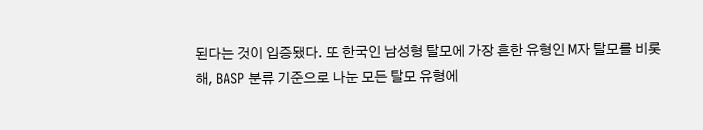된다는 것이 입증됐다. 또 한국인 남성형 탈모에 가장 흔한 유형인 M자 탈모를 비롯해, BASP 분류 기준으로 나눈 모든 탈모 유형에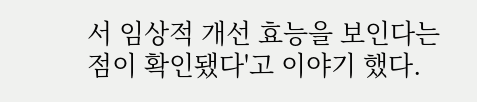서 임상적 개선 효능을 보인다는 점이 확인됐다'고 이야기 했다.